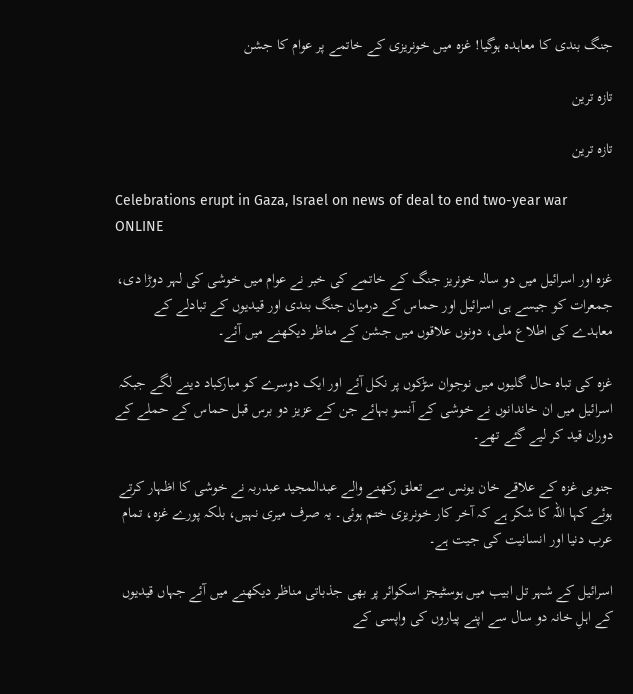جنگ بندی کا معاہدہ ہوگیا! غزہ میں خونریزی کے خاتمے پر عوام کا جشن

تازہ ترین

تازہ ترین

Celebrations erupt in Gaza, Israel on news of deal to end two-year war
ONLINE

غزہ اور اسرائیل میں دو سالہ خونریز جنگ کے خاتمے کی خبر نے عوام میں خوشی کی لہر دوڑا دی، جمعرات کو جیسے ہی اسرائیل اور حماس کے درمیان جنگ بندی اور قیدیوں کے تبادلے کے معاہدے کی اطلاع ملی، دونوں علاقوں میں جشن کے مناظر دیکھنے میں آئے۔

غزہ کی تباہ حال گلیوں میں نوجوان سڑکوں پر نکل آئے اور ایک دوسرے کو مبارکباد دینے لگے جبکہ اسرائیل میں ان خاندانوں نے خوشی کے آنسو بہائے جن کے عزیز دو برس قبل حماس کے حملے کے دوران قید کر لیے گئے تھے۔

جنوبی غزہ کے علاقے خان یونس سے تعلق رکھنے والے عبدالمجید عبدربہ نے خوشی کا اظہار کرتے ہوئے کہا اللہ کا شکر ہے کہ آخر کار خونریزی ختم ہوئی۔ یہ صرف میری نہیں، بلکہ پورے غزہ، تمام عرب دنیا اور انسانیت کی جیت ہے۔

اسرائیل کے شہر تل ابیب میں ہوسٹیجز اسکوائر پر بھی جذباتی مناظر دیکھنے میں آئے جہاں قیدیوں کے اہلِ خانہ دو سال سے اپنے پیاروں کی واپسی کے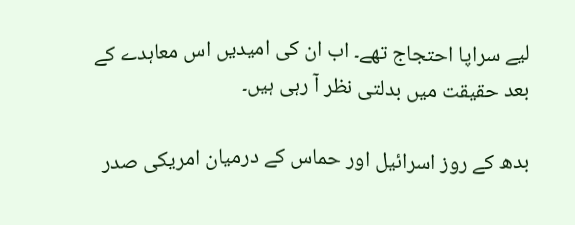لیے سراپا احتجاج تھے۔ اب ان کی امیدیں اس معاہدے کے بعد حقیقت میں بدلتی نظر آ رہی ہیں۔

بدھ کے روز اسرائیل اور حماس کے درمیان امریکی صدر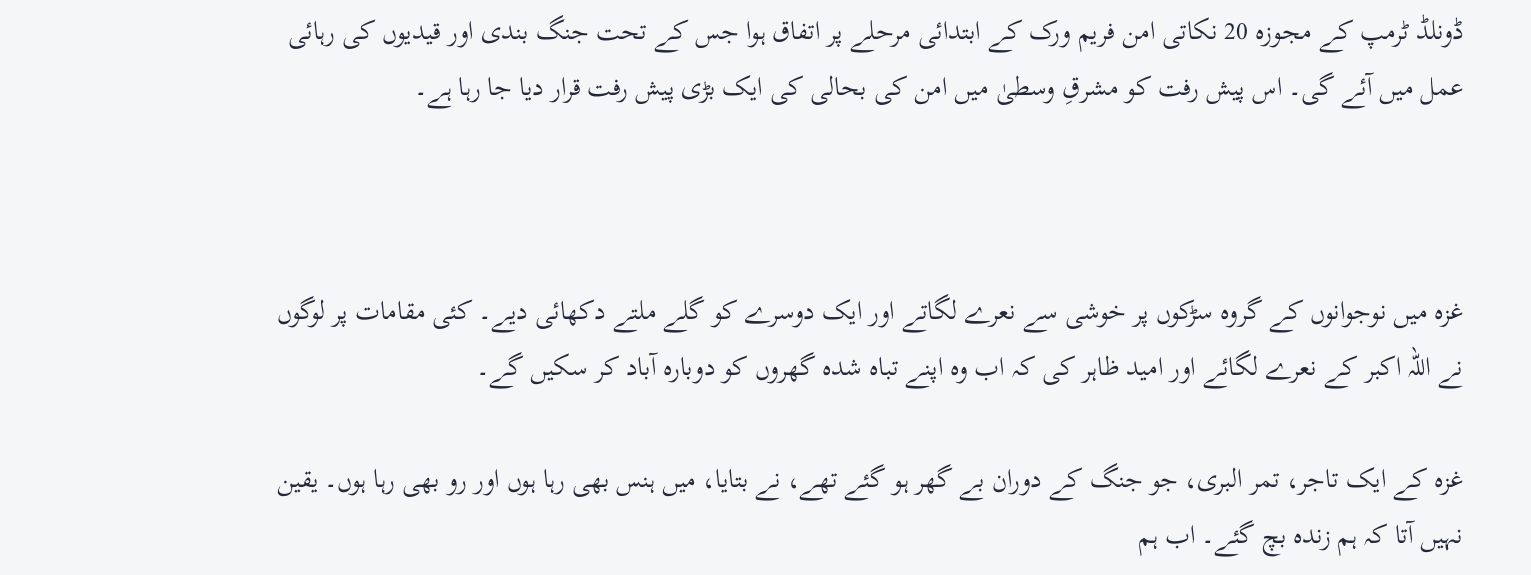ڈونلڈ ٹرمپ کے مجوزہ 20 نکاتی امن فریم ورک کے ابتدائی مرحلے پر اتفاق ہوا جس کے تحت جنگ بندی اور قیدیوں کی رہائی عمل میں آئے گی۔ اس پیش رفت کو مشرقِ وسطیٰ میں امن کی بحالی کی ایک بڑی پیش رفت قرار دیا جا رہا ہے۔



غزہ میں نوجوانوں کے گروہ سڑکوں پر خوشی سے نعرے لگاتے اور ایک دوسرے کو گلے ملتے دکھائی دیے۔ کئی مقامات پر لوگوں نے اللہ اکبر کے نعرے لگائے اور امید ظاہر کی کہ اب وہ اپنے تباہ شدہ گھروں کو دوبارہ آباد کر سکیں گے۔

غزہ کے ایک تاجر، تمر البری، جو جنگ کے دوران بے گھر ہو گئے تھے، نے بتایا، میں ہنس بھی رہا ہوں اور رو بھی رہا ہوں۔ یقین نہیں آتا کہ ہم زندہ بچ گئے۔ اب ہم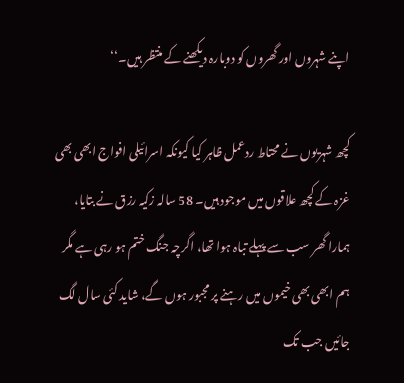اپنے شہروں اور گھروں کو دوبارہ دیکھنے کے منتظر ہیں۔‘‘

کچھ شہریوں نے محتاط ردعمل ظاہر کیا کیونکہ اسرائیلی افواج ابھی بھی غزہ کے کچھ علاقوں میں موجود ہیں۔ 58 سالہ زکیہ رزق نے بتایا، ہمارا گھر سب سے پہلے تباہ ہوا تھا، اگرچہ جنگ ختم ہو رہی ہے مگر ہم ابھی بھی خیموں میں رہنے پر مجبور ہوں گے، شاید کئی سال لگ جائیں جب تک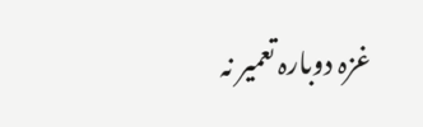غزہ دوبارہ تعمیر نہ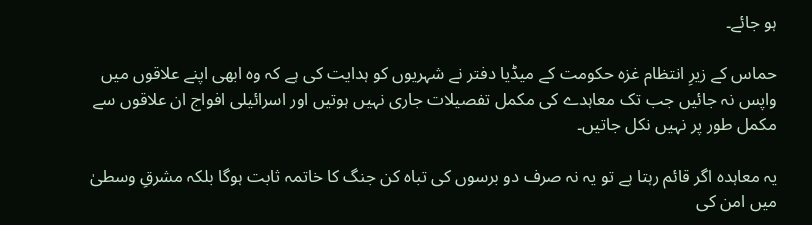ہو جائے۔

حماس کے زیرِ انتظام غزہ حکومت کے میڈیا دفتر نے شہریوں کو ہدایت کی ہے کہ وہ ابھی اپنے علاقوں میں واپس نہ جائیں جب تک معاہدے کی مکمل تفصیلات جاری نہیں ہوتیں اور اسرائیلی افواج ان علاقوں سے مکمل طور پر نہیں نکل جاتیں۔

یہ معاہدہ اگر قائم رہتا ہے تو یہ نہ صرف دو برسوں کی تباہ کن جنگ کا خاتمہ ثابت ہوگا بلکہ مشرقِ وسطیٰ میں امن کی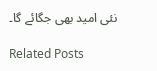نئی امید بھی جگائے گا۔

Related Posts